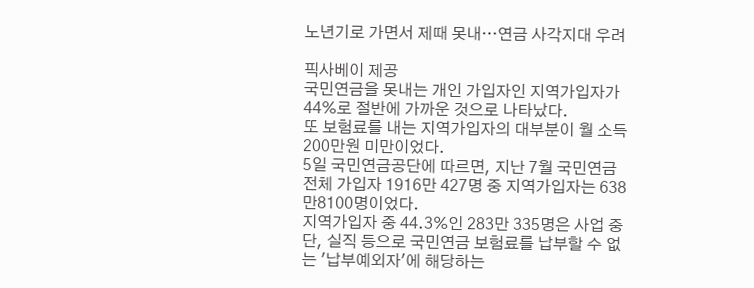노년기로 가면서 제때 못내…연금 사각지대 우려

픽사베이 제공
국민연금을 못내는 개인 가입자인 지역가입자가 44%로 절반에 가까운 것으로 나타났다.
또 보험료를 내는 지역가입자의 대부분이 월 소득 200만원 미만이었다.
5일 국민연금공단에 따르면, 지난 7월 국민연금 전체 가입자 1916만 427명 중 지역가입자는 638만8100명이었다.
지역가입자 중 44.3%인 283만 335명은 사업 중단, 실직 등으로 국민연금 보험료를 납부할 수 없는 '납부예외자'에 해당하는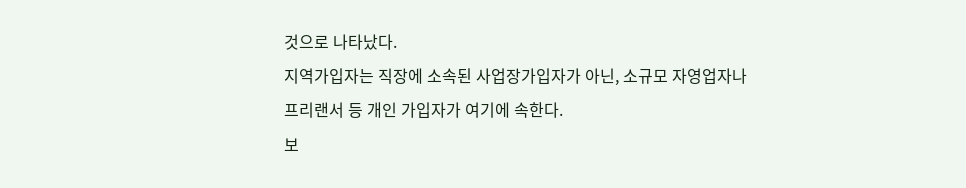것으로 나타났다.
지역가입자는 직장에 소속된 사업장가입자가 아닌, 소규모 자영업자나 프리랜서 등 개인 가입자가 여기에 속한다.
보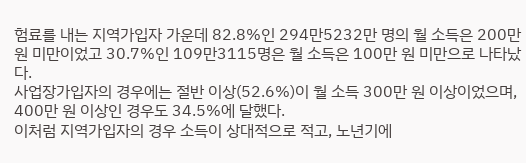험료를 내는 지역가입자 가운데 82.8%인 294만5232만 명의 월 소득은 200만원 미만이었고 30.7%인 109만3115명은 월 소득은 100만 원 미만으로 나타났다.
사업장가입자의 경우에는 절반 이상(52.6%)이 월 소득 300만 원 이상이었으며, 400만 원 이상인 경우도 34.5%에 달했다.
이처럼 지역가입자의 경우 소득이 상대적으로 적고, 노년기에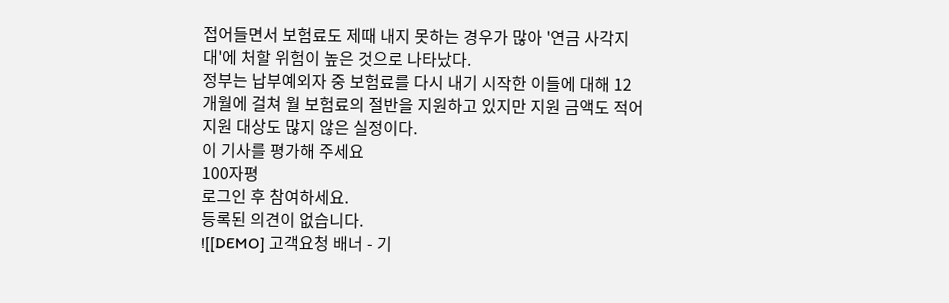접어들면서 보험료도 제때 내지 못하는 경우가 많아 '연금 사각지대'에 처할 위험이 높은 것으로 나타났다.
정부는 납부예외자 중 보험료를 다시 내기 시작한 이들에 대해 12개월에 걸쳐 월 보험료의 절반을 지원하고 있지만 지원 금액도 적어 지원 대상도 많지 않은 실정이다.
이 기사를 평가해 주세요
100자평
로그인 후 참여하세요.
등록된 의견이 없습니다.
![[DEMO] 고객요청 배너 - 기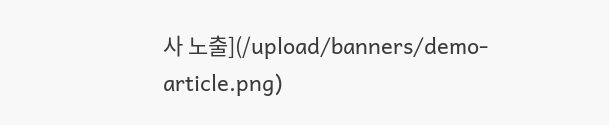사 노출](/upload/banners/demo-article.png)